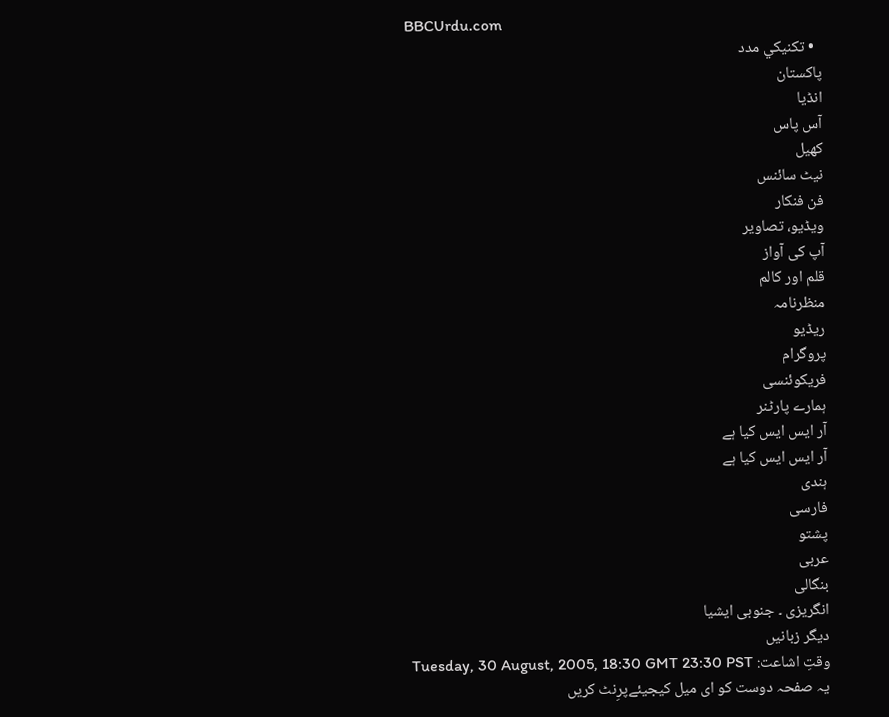BBCUrdu.com
  • تکنيکي مدد
پاکستان
انڈیا
آس پاس
کھیل
نیٹ سائنس
فن فنکار
ویڈیو، تصاویر
آپ کی آواز
قلم اور کالم
منظرنامہ
ریڈیو
پروگرام
فریکوئنسی
ہمارے پارٹنر
آر ایس ایس کیا ہے
آر ایس ایس کیا ہے
ہندی
فارسی
پشتو
عربی
بنگالی
انگریزی ۔ جنوبی ایشیا
دیگر زبانیں
وقتِ اشاعت: Tuesday, 30 August, 2005, 18:30 GMT 23:30 PST
یہ صفحہ دوست کو ای میل کیجیئےپرِنٹ کریں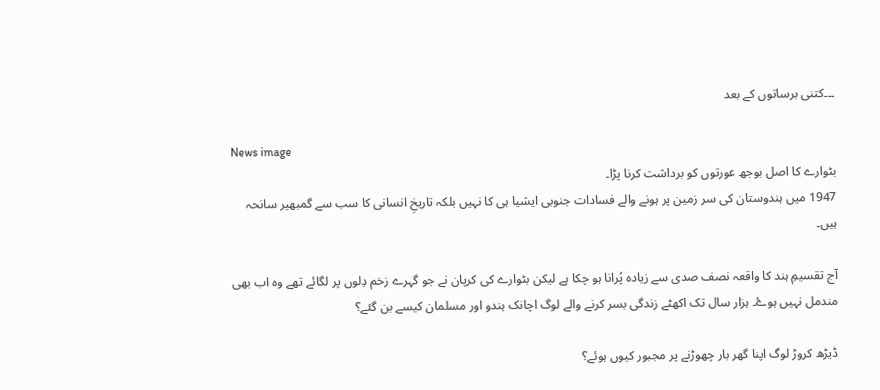۔۔۔کتنی برساتوں کے بعد

News image
بٹوارے کا اصل بوجھ عورتوں کو برداشت کرنا پڑا۔
1947 میں ہندوستان کی سر زمین پر ہونے والے فسادات جنوبی ایشیا ہی کا نہیں بلکہ تاریخِ انسانی کا سب سے گمبھیر سانحہ ہیں۔

آج تقسیمِ ہند کا واقعہ نصف صدی سے زیادہ پُرانا ہو چکا ہے لیکن بٹوارے کی کرپان نے جو گہرے زخم دِلوں پر لگائے تھے وہ اب بھی مندمل نہیں ہوۓ۔ ہزار سال تک اکھٹے زندگی بسر کرنے والے لوگ اچانک ہندو اور مسلمان کیسے بن گئے؟

ڈیڑھ کروڑ لوگ اپنا گھر بار چھوڑنے پر مجبور کیوں ہوئے؟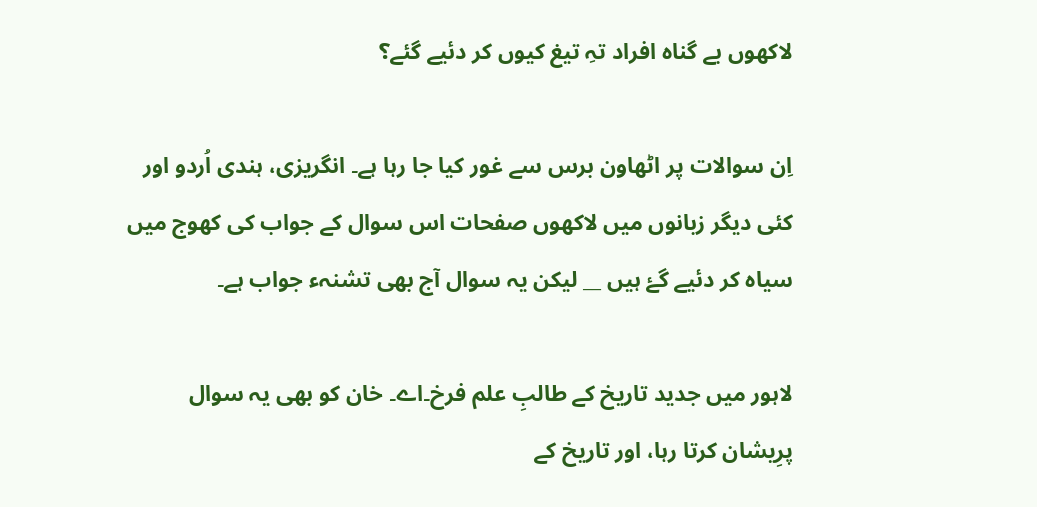لاکھوں بے گناہ افراد تہِ تیغ کیوں کر دئیے گئے؟

اِن سوالات پر اٹھاون برس سے غور کیا جا رہا ہے۔ انگریزی، ہندی اُردو اور کئی دیگر زبانوں میں لاکھوں صفحات اس سوال کے جواب کی کھوج میں سیاہ کر دئیے گۓ ہیں __ لیکن یہ سوال آج بھی تشنہء جواب ہے۔

لاہور میں جدید تاریخ کے طالبِ علم فرخ۔اے۔ خان کو بھی یہ سوال پرِیشان کرتا رہا، اور تاریخ کے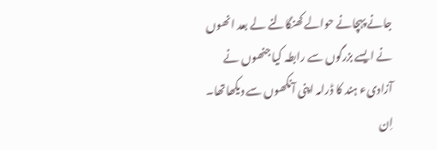جانے پہچانے حوالے کھنگالنے لے بعد انھوں نے ایسے بزرگوں سے رابطہ کیا جنھوں نے آزادیء ہند کا ڈرامہ اپنی آنکھوں سے دیکھاتھا۔ اِن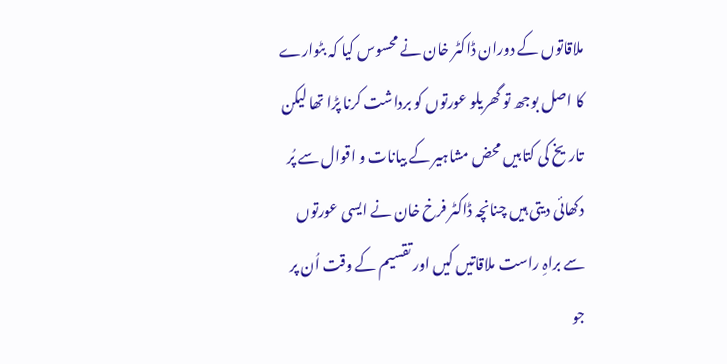ملاقاتوں کے دوران ڈاکٹر خان نے محسوس کیا کہ بٹوارے کا اصل بوجھ تو گھریلو عورتوں کو برداشت کرنا پڑا تھا لیکن تاریخ کی کتابیں محض مشاہیر کے بیانات و اقوال سے پُر دکھائی دیتی ہیں چنانچہ ڈاکٹر فرخ خان نے ایسی عورتوں سے براہِ راست ملاقاتیں کیں اور تقسیم کے وقت اُن پر جو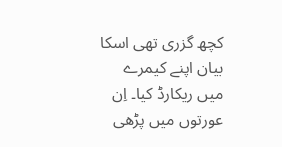کچھ گزری تھی اسکا بیان اپنے کیمرے میں ریکارڈ کیا۔ اِن عورتوں میں پڑھی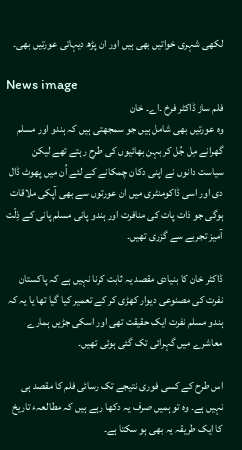لکھی شہری خواتیں بھی ہیں اور ان پڑھ دیہاتی عورتیں بھی۔

News image
فلم ساز ڈاکٹر فرخ ۔اے۔ خان
وہ عورتیں بھی شامل ہیں جو سمجھتی ہیں کہ ہندو اور مسلم گھرانے مِل جُل کر بہن بھائیوں کی طرح رہتے تھے لیکن سیاست دانوں نے اپنی دکان چمکانے کے لئے اُن میں پھوٹ ڈال دی اور اسی ڈاکومنٹری میں ان عورتوں سے بھی آپکی ملاقات ہوگی جو ذات پات کی منافرت اور ہندو پانی مسلم پانی کے ذِلّت آمیز تجربے سے گزری تھیں۔

ڈاکٹر خان کا بنیادی مقصد یہ ثابت کرنا نہیں ہے کہ پاکستان نفرت کی مصنوعی دیوار کھڑی کر کے تعمیر کیا گیا تھا یا یہ کہ ہندو مسلم نفرت ایک حقیقت تھی اور اسکی جڑیں ہمارے معاشرے میں گہرائی تک گئی ہوئی تھیں۔

اس طرح کے کسی فوری نتیجے تک رسائی فلم کا مقصد ہی نہیں ہے۔ وہ تو ہمیں صرف یہ دکھا رہے ہیں کہ مطالعہء تاریخ کا ایک طریقہ یہ بھی ہو سکتا ہے۔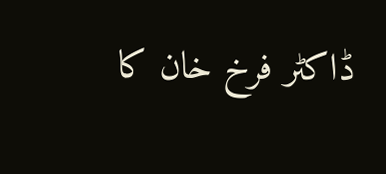ڈاکٹر فرخ خان کا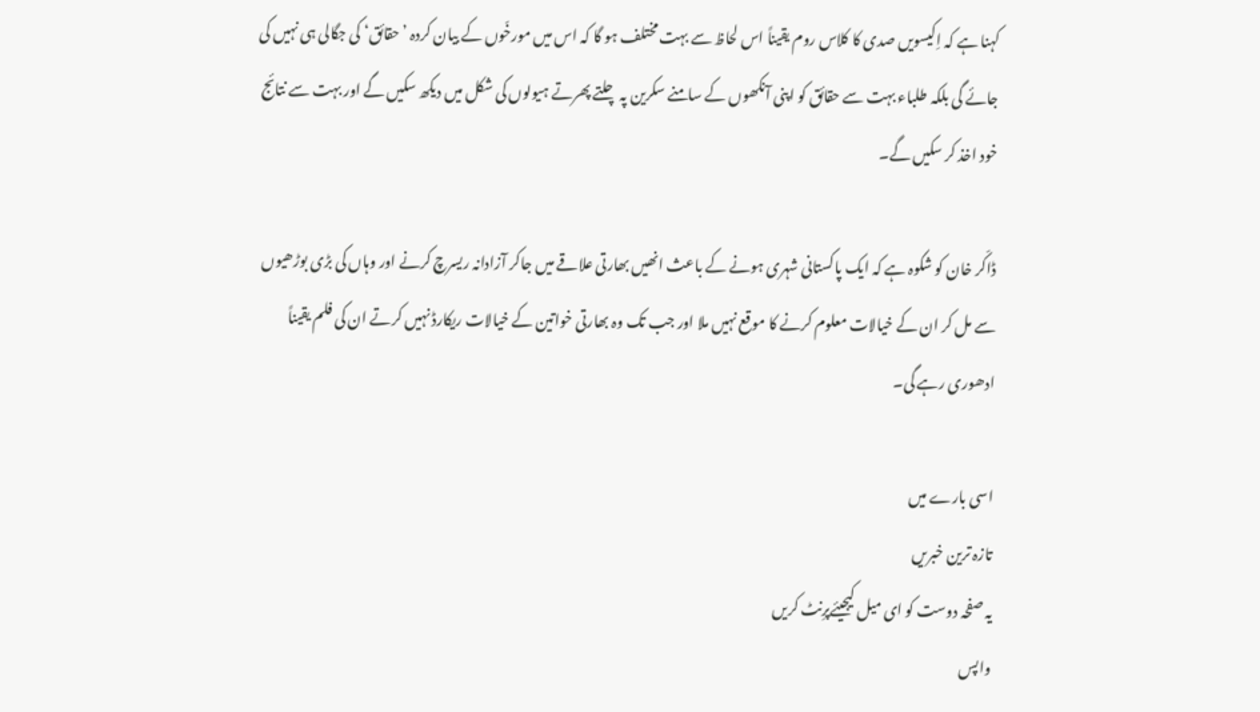کہنا ہے کہ اِکیسویں صدی کا کلاس روم یقیناً اس لحاظ سے بہت مختلف ہو گا کہ اس میں مورخّوں کے بیان کردہ ’حقائق‘ کی جگالی ہی نہیں کی جائے گی بلکہ طلباء بہت سے حقائق کو اپنی آنکھوں کے سامنے سکرین پہ چلتے پھرتے ہیولوں کی شکل میں دیکھ سکیں گے اور بہت سے نتائج خود اخذ کر سکیں گے۔

ڈاکّر خان کو شکوہ ہے کہ ایک پاکستانی شہری ہونے کے باعث انھیں بھارتی علاقے میں جاکر آزادانہ ریسرچ کرنے اور وہاں کی بڑی بوڑھیوں سے مل کر ان کے خیالات معلوم کرنے کا موقع نہیں ملا اور جب تک وہ بھارتی خواتین کے خیالات ریکارڈ نہیں کرتے ان کی فلم یقیناً ادھوری رہے گی۔

اسی بارے میں
تازہ ترین خبریں
یہ صفحہ دوست کو ای میل کیجیئےپرِنٹ کریں
واپس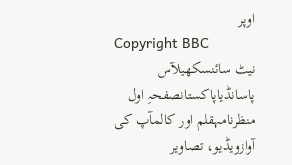اوپر
Copyright BBC
نیٹ سائنسکھیلآس پاسانڈیاپاکستانصفحہِ اول
منظرنامہقلم اور کالمآپ کی آوازویڈیو، تصاویر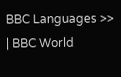BBC Languages >> | BBC World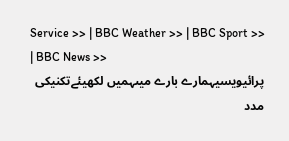Service >> | BBC Weather >> | BBC Sport >> | BBC News >>
پرائیویسیہمارے بارے میںہمیں لکھیئےتکنیکی مدد